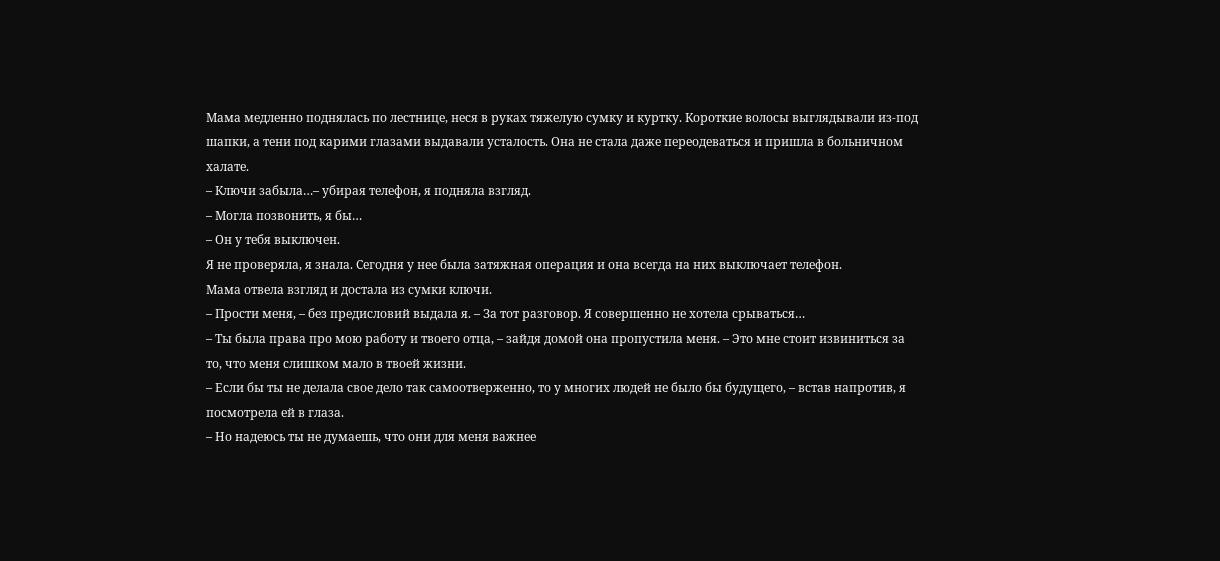Мама медленно поднялась по лестнице, неся в руках тяжелую сумку и куртку. Короткие волосы выглядывали из-под шапки, а тени под карими глазами выдавали усталость. Она не стала даже переодеваться и пришла в больничном халате.
– Ключи забыла…– убирая телефон, я подняла взгляд.
– Могла позвонить, я бы…
– Он у тебя выключен.
Я не проверяла, я знала. Сегодня у нее была затяжная операция и она всегда на них выключает телефон.
Мама отвела взгляд и достала из сумки ключи.
– Прости меня, – без предисловий выдала я. – За тот разговор. Я совершенно не хотела срываться…
– Ты была права про мою работу и твоего отца, – зайдя домой она пропустила меня. – Это мне стоит извиниться за то, что меня слишком мало в твоей жизни.
– Если бы ты не делала свое дело так самоотверженно, то у многих людей не было бы будущего, – встав напротив, я посмотрела ей в глаза.
– Но надеюсь ты не думаешь, что они для меня важнее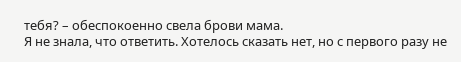тебя? – обеспокоенно свела брови мама.
Я не знала, что ответить. Хотелось сказать нет, но с первого разу не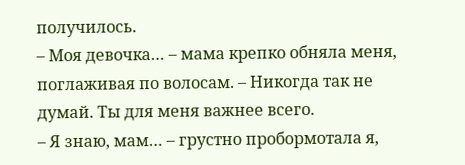получилось.
– Моя девочка… – мама крепко обняла меня, поглаживая по волосам. – Никогда так не думай. Ты для меня важнее всего.
– Я знаю, мам… – грустно пробормотала я,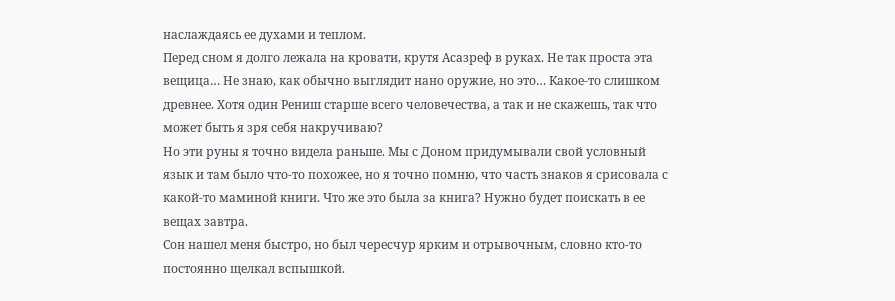наслаждаясь ее духами и теплом.
Перед сном я долго лежала на кровати, крутя Асазреф в руках. Не так проста эта вещица… Не знаю, как обычно выглядит нано оружие, но это… Какое-то слишком древнее. Хотя один Рениш старше всего человечества, а так и не скажешь, так что может быть я зря себя накручиваю?
Но эти руны я точно видела раньше. Мы с Доном придумывали свой условный язык и там было что-то похожее, но я точно помню, что часть знаков я срисовала с какой-то маминой книги. Что же это была за книга? Нужно будет поискать в ее вещах завтра.
Сон нашел меня быстро, но был чересчур ярким и отрывочным, словно кто-то постоянно щелкал вспышкой.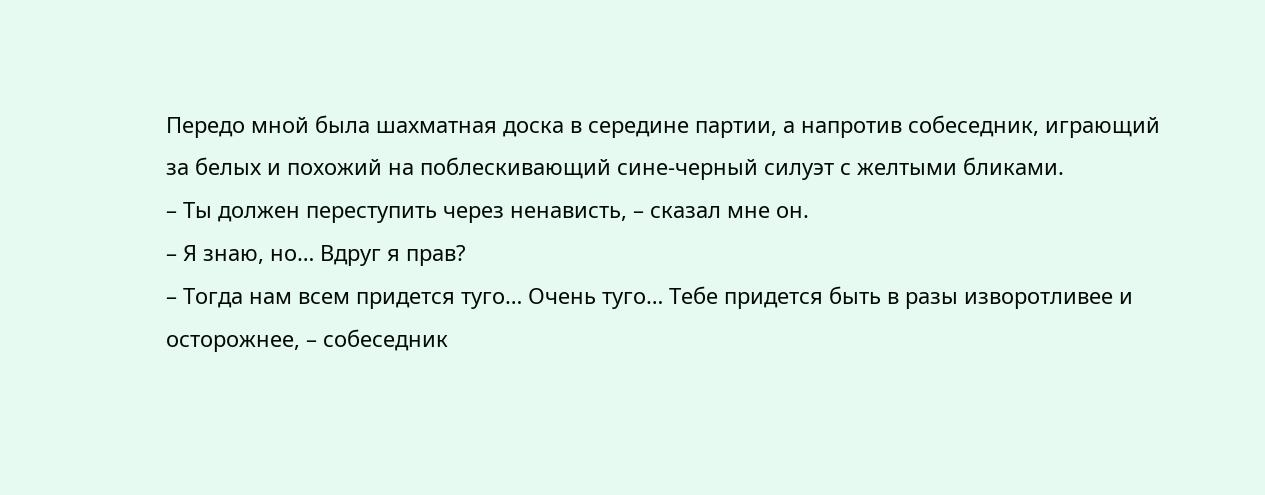Передо мной была шахматная доска в середине партии, а напротив собеседник, играющий за белых и похожий на поблескивающий сине-черный силуэт с желтыми бликами.
– Ты должен переступить через ненависть, – сказал мне он.
– Я знаю, но… Вдруг я прав?
– Тогда нам всем придется туго… Очень туго… Тебе придется быть в разы изворотливее и осторожнее, – собеседник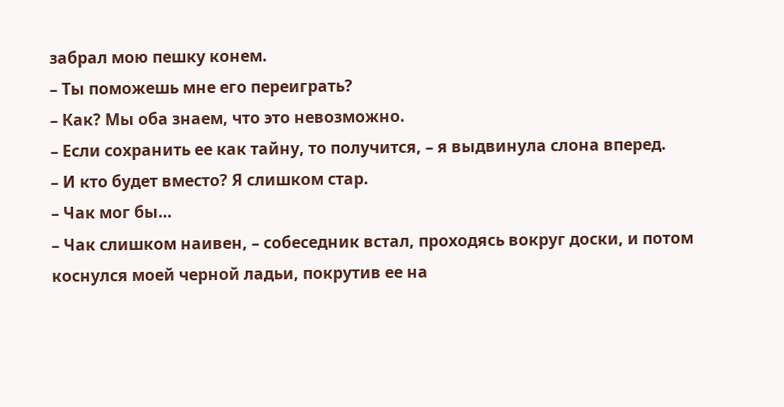забрал мою пешку конем.
– Ты поможешь мне его переиграть?
– Как? Мы оба знаем, что это невозможно.
– Если сохранить ее как тайну, то получится, – я выдвинула слона вперед.
– И кто будет вместо? Я слишком стар.
– Чак мог бы…
– Чак слишком наивен, – собеседник встал, проходясь вокруг доски, и потом коснулся моей черной ладьи, покрутив ее на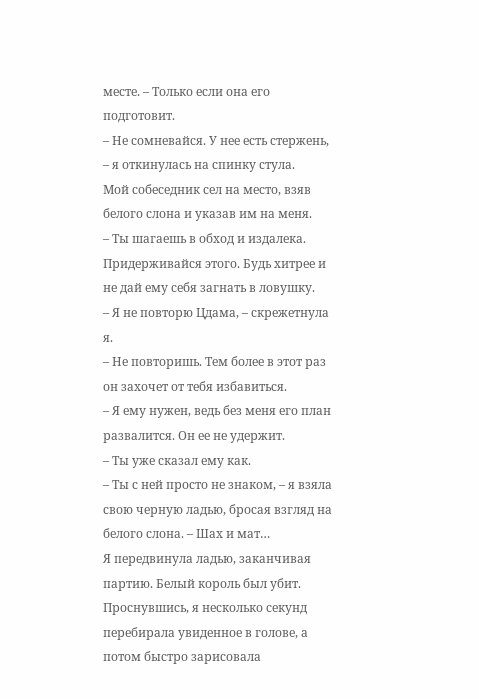месте. – Только если она его подготовит.
– Не сомневайся. У нее есть стержень, – я откинулась на спинку стула.
Мой собеседник сел на место, взяв белого слона и указав им на меня.
– Ты шагаешь в обход и издалека. Придерживайся этого. Будь хитрее и не дай ему себя загнать в ловушку.
– Я не повторю Цдама, – скрежетнула я.
– Не повторишь. Тем более в этот раз он захочет от тебя избавиться.
– Я ему нужен, ведь без меня его план развалится. Он ее не удержит.
– Ты уже сказал ему как.
– Ты с ней просто не знаком, – я взяла свою черную ладью, бросая взгляд на белого слона. – Шах и мат…
Я передвинула ладью, заканчивая партию. Белый король был убит.
Проснувшись, я несколько секунд перебирала увиденное в голове, а потом быстро зарисовала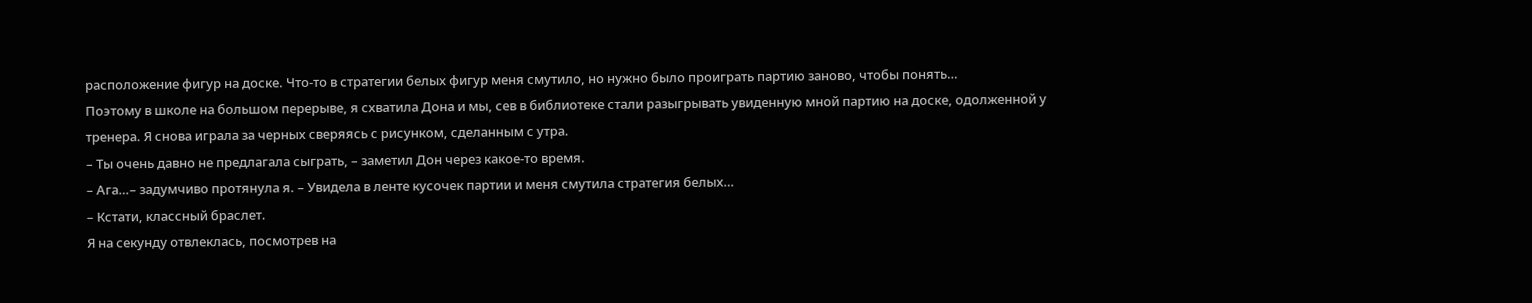расположение фигур на доске. Что-то в стратегии белых фигур меня смутило, но нужно было проиграть партию заново, чтобы понять…
Поэтому в школе на большом перерыве, я схватила Дона и мы, сев в библиотеке стали разыгрывать увиденную мной партию на доске, одолженной у тренера. Я снова играла за черных сверяясь с рисунком, сделанным с утра.
– Ты очень давно не предлагала сыграть, – заметил Дон через какое-то время.
– Ага…– задумчиво протянула я. – Увидела в ленте кусочек партии и меня смутила стратегия белых…
– Кстати, классный браслет.
Я на секунду отвлеклась, посмотрев на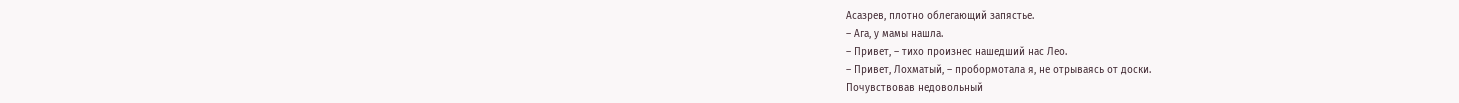Асазрев, плотно облегающий запястье.
– Ага, у мамы нашла.
– Привет, – тихо произнес нашедший нас Лео.
– Привет, Лохматый, – пробормотала я, не отрываясь от доски.
Почувствовав недовольный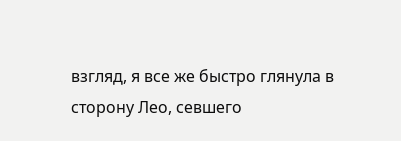взгляд, я все же быстро глянула в сторону Лео, севшего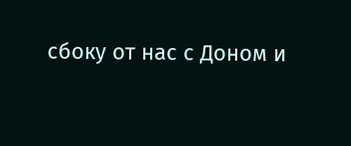сбоку от нас с Доном и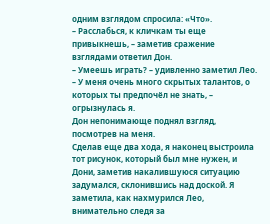одним взглядом спросила: «Что».
– Расслабься, к кличкам ты еще привыкнешь, – заметив сражение взглядами ответил Дон.
– Умеешь играть? – удивленно заметил Лео.
– У меня очень много скрытых талантов, о которых ты предпочёл не знать, – огрызнулась я.
Дон непонимающе поднял взгляд, посмотрев на меня.
Сделав еще два хода, я наконец выстроила тот рисунок, который был мне нужен, и Дони, заметив накалившуюся ситуацию задумался, склонившись над доской. Я заметила, как нахмурился Лео, внимательно следя за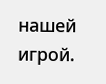нашей игрой.